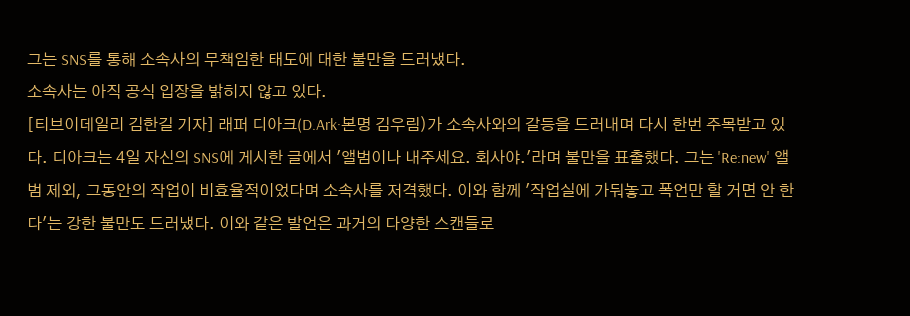그는 SNS를 통해 소속사의 무책임한 태도에 대한 불만을 드러냈다.
소속사는 아직 공식 입장을 밝히지 않고 있다.
[티브이데일리 김한길 기자] 래퍼 디아크(D.Ark·본명 김우림)가 소속사와의 갈등을 드러내며 다시 한번 주목받고 있다. 디아크는 4일 자신의 SNS에 게시한 글에서 '앨범이나 내주세요. 회사야.'라며 불만을 표출했다. 그는 'Re:new' 앨범 제외, 그동안의 작업이 비효율적이었다며 소속사를 저격했다. 이와 함께 '작업실에 가둬놓고 폭언만 할 거면 안 한다'는 강한 불만도 드러냈다. 이와 같은 발언은 과거의 다양한 스캔들로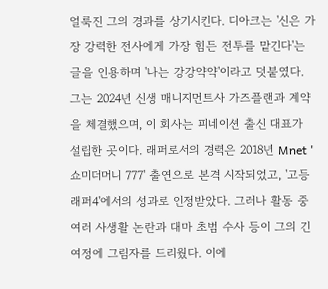얼룩진 그의 경과를 상기시킨다. 디아크는 '신은 가장 강력한 전사에게 가장 힘든 전투를 맡긴다'는 글을 인용하며 '나는 강강약약'이라고 덧붙였다. 그는 2024년 신생 매니지먼트사 가즈플랜과 계약을 체결했으며, 이 회사는 피네이션 출신 대표가 설립한 곳이다. 래퍼로서의 경력은 2018년 Mnet '쇼미더머니 777' 출연으로 본격 시작되었고, '고등래퍼4'에서의 성과로 인정받았다. 그러나 활동 중 여러 사생활 논란과 대마 초범 수사 등이 그의 긴 여정에 그림자를 드리웠다. 이에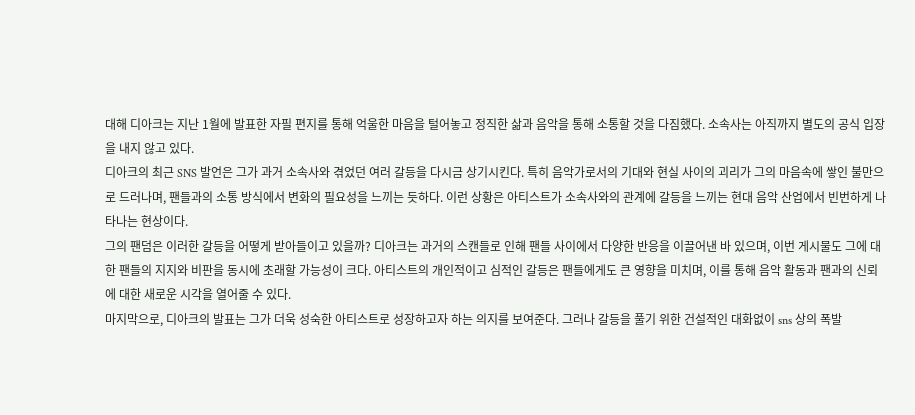대해 디아크는 지난 1월에 발표한 자필 편지를 통해 억울한 마음을 털어놓고 정직한 삶과 음악을 통해 소통할 것을 다짐했다. 소속사는 아직까지 별도의 공식 입장을 내지 않고 있다.
디아크의 최근 SNS 발언은 그가 과거 소속사와 겪었던 여러 갈등을 다시금 상기시킨다. 특히 음악가로서의 기대와 현실 사이의 괴리가 그의 마음속에 쌓인 불만으로 드러나며, 팬들과의 소통 방식에서 변화의 필요성을 느끼는 듯하다. 이런 상황은 아티스트가 소속사와의 관계에 갈등을 느끼는 현대 음악 산업에서 빈번하게 나타나는 현상이다.
그의 팬덤은 이러한 갈등을 어떻게 받아들이고 있을까? 디아크는 과거의 스캔들로 인해 팬들 사이에서 다양한 반응을 이끌어낸 바 있으며, 이번 게시물도 그에 대한 팬들의 지지와 비판을 동시에 초래할 가능성이 크다. 아티스트의 개인적이고 심적인 갈등은 팬들에게도 큰 영향을 미치며, 이를 통해 음악 활동과 팬과의 신뢰에 대한 새로운 시각을 열어줄 수 있다.
마지막으로, 디아크의 발표는 그가 더욱 성숙한 아티스트로 성장하고자 하는 의지를 보여준다. 그러나 갈등을 풀기 위한 건설적인 대화없이 sns 상의 폭발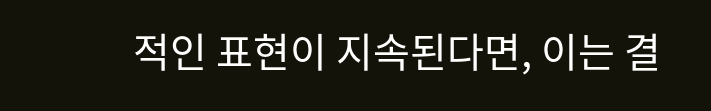적인 표현이 지속된다면, 이는 결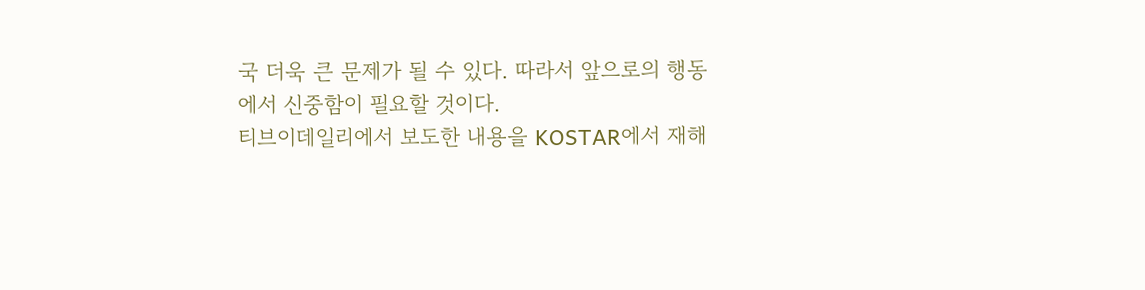국 더욱 큰 문제가 될 수 있다. 따라서 앞으로의 행동에서 신중함이 필요할 것이다.
티브이데일리에서 보도한 내용을 KOSTAR에서 재해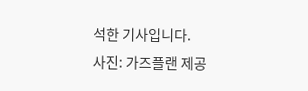석한 기사입니다.
사진: 가즈플랜 제공